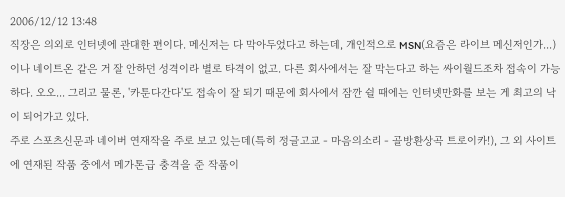2006/12/12 13:48
직장은 의외로 인터넷에 관대한 편이다. 메신저는 다 막아두었다고 하는데, 개인적으로 MSN(요즘은 라이브 메신저인가...)이나 네이트온 같은 거 잘 안하던 성격이라 별로 타격이 없고. 다른 회사에서는 잘 막는다고 하는 싸이월드조차 접속이 가능하다. 오오... 그리고 물론, '카툰다간다'도 접속이 잘 되기 때문에 회사에서 잠깐 쉴 때에는 인터넷만화를 보는 게 최고의 낙이 되어가고 있다.
주로 스포츠신문과 네이버 연재작을 주로 보고 있는데(특히 정글고교 - 마음의소리 - 골방환상곡 트로이카!), 그 외 사이트에 연재된 작품 중에서 메가톤급 충격을 준 작품이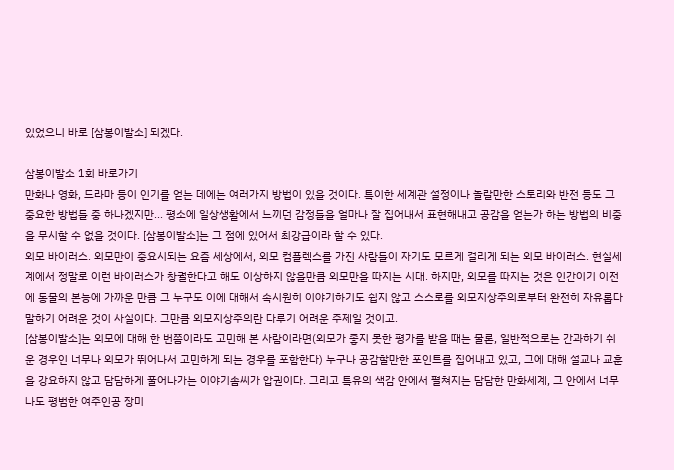있었으니 바로 [삼봉이발소] 되겠다.

삼봉이발소 1회 바로가기
만화나 영화, 드라마 등이 인기를 얻는 데에는 여러가지 방법이 있을 것이다. 특이한 세계관 설정이나 놀랄만한 스토리와 반전 등도 그 중요한 방법들 중 하나겠지만... 평소에 일상생활에서 느끼던 감정들을 얼마나 잘 집어내서 표현해내고 공감을 얻는가 하는 방법의 비중을 무시할 수 없을 것이다. [삼봉이발소]는 그 점에 있어서 최강급이라 할 수 있다.
외모 바이러스. 외모만이 중요시되는 요즘 세상에서, 외모 컴플렉스를 가진 사람들이 자기도 모르게 걸리게 되는 외모 바이러스. 현실세계에서 정말로 이런 바이러스가 창궐한다고 해도 이상하지 않을만큼 외모만을 따지는 시대. 하지만, 외모를 따지는 것은 인간이기 이전에 동물의 본능에 가까운 만큼 그 누구도 이에 대해서 속시원히 이야기하기도 쉽지 않고 스스로를 외모지상주의로부터 완전히 자유롭다 말하기 어려운 것이 사실이다. 그만큼 외모지상주의란 다루기 어려운 주제일 것이고.
[삼봉이발소]는 외모에 대해 한 번쯤이라도 고민해 본 사람이라면(외모가 좋지 못한 평가를 받을 때는 물론, 일반적으로는 간과하기 쉬운 경우인 너무나 외모가 뛰어나서 고민하게 되는 경우를 포함한다) 누구나 공감할만한 포인트를 집어내고 있고, 그에 대해 설교나 교훈을 강요하지 않고 담담하게 풀어나가는 이야기솜씨가 압권이다. 그리고 특유의 색감 안에서 펼쳐지는 담담한 만화세계, 그 안에서 너무나도 평범한 여주인공 장미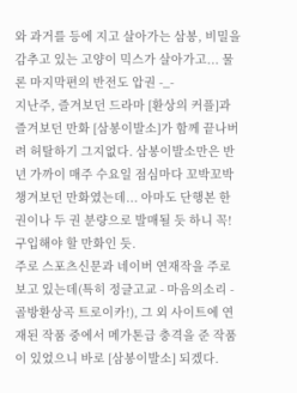와 과거를 등에 지고 살아가는 삼봉, 비밀을 감추고 있는 고양이 믹스가 살아가고... 물론 마지막편의 반전도 압권 -_-
지난주, 즐겨보던 드라마 [환상의 커플]과 즐겨보던 만화 [삼봉이발소]가 함께 끝나버려 허탈하기 그지없다. 삼봉이발소만은 반년 가까이 매주 수요일 점심마다 꼬박꼬박 챙겨보던 만화였는데... 아마도 단행본 한 권이나 두 권 분량으로 발매될 듯 하니 꼭! 구입해야 할 만화인 듯.
주로 스포츠신문과 네이버 연재작을 주로 보고 있는데(특히 정글고교 - 마음의소리 - 골방환상곡 트로이카!), 그 외 사이트에 연재된 작품 중에서 메가톤급 충격을 준 작품이 있었으니 바로 [삼봉이발소] 되겠다.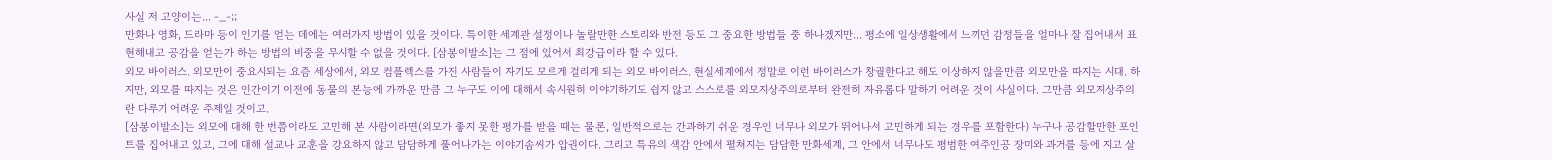사실 저 고양이는... -_-;;
만화나 영화, 드라마 등이 인기를 얻는 데에는 여러가지 방법이 있을 것이다. 특이한 세계관 설정이나 놀랄만한 스토리와 반전 등도 그 중요한 방법들 중 하나겠지만... 평소에 일상생활에서 느끼던 감정들을 얼마나 잘 집어내서 표현해내고 공감을 얻는가 하는 방법의 비중을 무시할 수 없을 것이다. [삼봉이발소]는 그 점에 있어서 최강급이라 할 수 있다.
외모 바이러스. 외모만이 중요시되는 요즘 세상에서, 외모 컴플렉스를 가진 사람들이 자기도 모르게 걸리게 되는 외모 바이러스. 현실세계에서 정말로 이런 바이러스가 창궐한다고 해도 이상하지 않을만큼 외모만을 따지는 시대. 하지만, 외모를 따지는 것은 인간이기 이전에 동물의 본능에 가까운 만큼 그 누구도 이에 대해서 속시원히 이야기하기도 쉽지 않고 스스로를 외모지상주의로부터 완전히 자유롭다 말하기 어려운 것이 사실이다. 그만큼 외모지상주의란 다루기 어려운 주제일 것이고.
[삼봉이발소]는 외모에 대해 한 번쯤이라도 고민해 본 사람이라면(외모가 좋지 못한 평가를 받을 때는 물론, 일반적으로는 간과하기 쉬운 경우인 너무나 외모가 뛰어나서 고민하게 되는 경우를 포함한다) 누구나 공감할만한 포인트를 집어내고 있고, 그에 대해 설교나 교훈을 강요하지 않고 담담하게 풀어나가는 이야기솜씨가 압권이다. 그리고 특유의 색감 안에서 펼쳐지는 담담한 만화세계, 그 안에서 너무나도 평범한 여주인공 장미와 과거를 등에 지고 살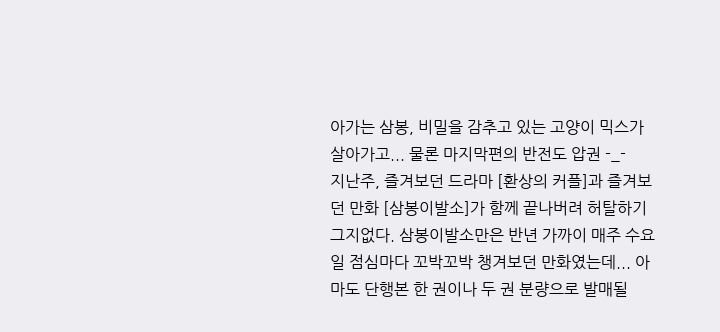아가는 삼봉, 비밀을 감추고 있는 고양이 믹스가 살아가고... 물론 마지막편의 반전도 압권 -_-
지난주, 즐겨보던 드라마 [환상의 커플]과 즐겨보던 만화 [삼봉이발소]가 함께 끝나버려 허탈하기 그지없다. 삼봉이발소만은 반년 가까이 매주 수요일 점심마다 꼬박꼬박 챙겨보던 만화였는데... 아마도 단행본 한 권이나 두 권 분량으로 발매될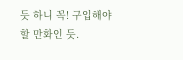듯 하니 꼭! 구입해야 할 만화인 듯.